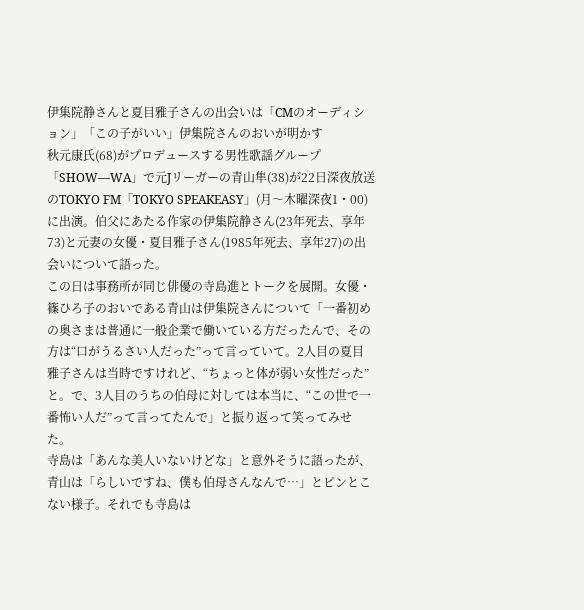伊集院静さんと夏目雅子さんの出会いは「CMのオーディション」「この子がいい」伊集院さんのおいが明かす
秋元康氏(68)がプロデュースする男性歌謡グループ「SHOW―WA」で元Jリーガーの青山隼(38)が22日深夜放送のTOKYO FM「TOKYO SPEAKEASY」(月〜木曜深夜1・00)に出演。伯父にあたる作家の伊集院静さん(23年死去、享年73)と元妻の女優・夏目雅子さん(1985年死去、享年27)の出会いについて語った。
この日は事務所が同じ俳優の寺島進とトークを展開。女優・篠ひろ子のおいである青山は伊集院さんについて「一番初めの奥さまは普通に一般企業で働いている方だったんで、その方は“口がうるさい人だった”って言っていて。2人目の夏目雅子さんは当時ですけれど、“ちょっと体が弱い女性だった”と。で、3人目のうちの伯母に対しては本当に、“この世で一番怖い人だ”って言ってたんで」と振り返って笑ってみせた。
寺島は「あんな美人いないけどな」と意外そうに語ったが、青山は「らしいですね、僕も伯母さんなんで…」とピンとこない様子。それでも寺島は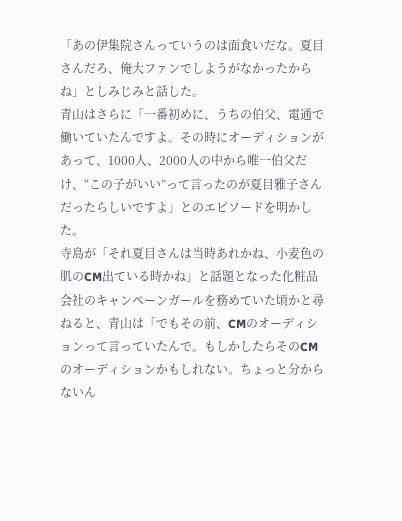「あの伊集院さんっていうのは面食いだな。夏目さんだろ、俺大ファンでしようがなかったからね」としみじみと話した。
青山はさらに「一番初めに、うちの伯父、電通で働いていたんですよ。その時にオーディションがあって、1000人、2000人の中から唯一伯父だけ、“この子がいい”って言ったのが夏目雅子さんだったらしいですよ」とのエピソードを明かした。
寺島が「それ夏目さんは当時あれかね、小麦色の肌のCM出ている時かね」と話題となった化粧品会社のキャンペーンガールを務めていた頃かと尋ねると、青山は「でもその前、CMのオーディションって言っていたんで。もしかしたらそのCMのオーディションかもしれない。ちょっと分からないん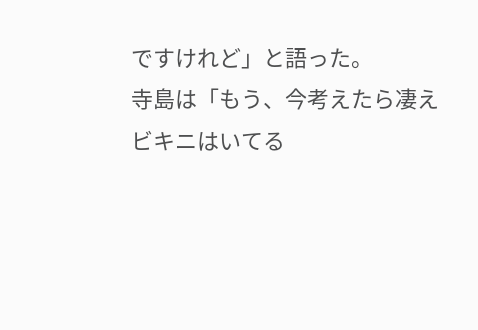ですけれど」と語った。
寺島は「もう、今考えたら凄えビキニはいてる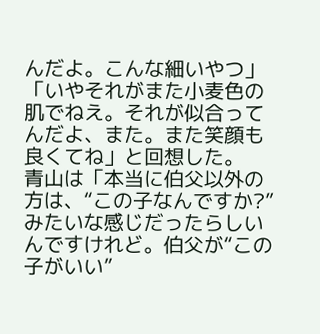んだよ。こんな細いやつ」「いやそれがまた小麦色の肌でねえ。それが似合ってんだよ、また。また笑顔も良くてね」と回想した。
青山は「本当に伯父以外の方は、“この子なんですか?”みたいな感じだったらしいんですけれど。伯父が“この子がいい”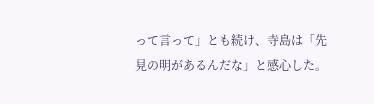って言って」とも続け、寺島は「先見の明があるんだな」と感心した。